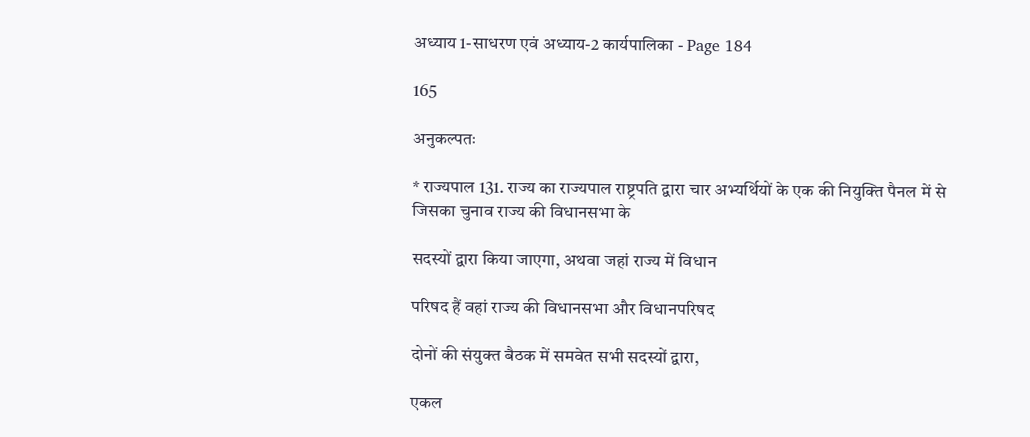अध्याय 1-साधरण एवं अध्याय-2 कार्यपालिका - Page 184

165

अनुकल्पतः

* राज्यपाल 131. राज्य का राज्यपाल राष्ट्रपति द्वारा चार अभ्यर्थियों के एक की नियुक्ति पैनल में से जिसका चुनाव राज्य की विधानसभा के

सदस्यों द्वारा किया जाएगा, अथवा जहां राज्य में विधान

परिषद हैं वहां राज्य की विधानसभा और विधानपरिषद

दोनों की संयुक्त बैठक में समवेत सभी सदस्यों द्वारा,

एकल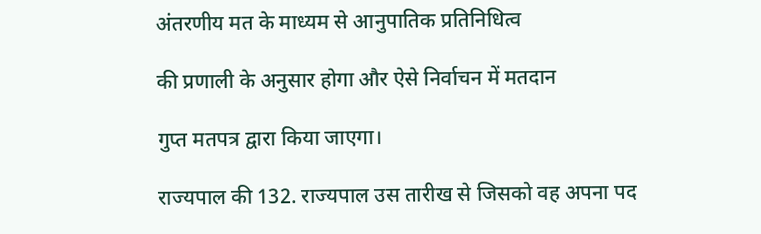अंतरणीय मत के माध्यम से आनुपातिक प्रतिनिधित्व

की प्रणाली के अनुसार होगा और ऐसे निर्वाचन में मतदान

गुप्त मतपत्र द्वारा किया जाएगा।

राज्यपाल की 132. राज्यपाल उस तारीख से जिसको वह अपना पद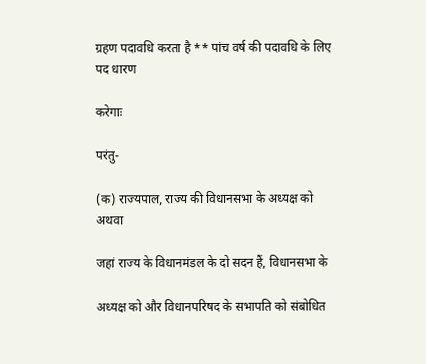ग्रहण पदावधि करता है ** पांच वर्ष की पदावधि के लिए पद धारण

करेगाः

परंतु-

(क) राज्यपाल, राज्य की विधानसभा के अध्यक्ष को अथवा

जहां राज्य के विधानमंडल के दो सदन हैं, विधानसभा के

अध्यक्ष को और विधानपरिषद के सभापति को संबोधित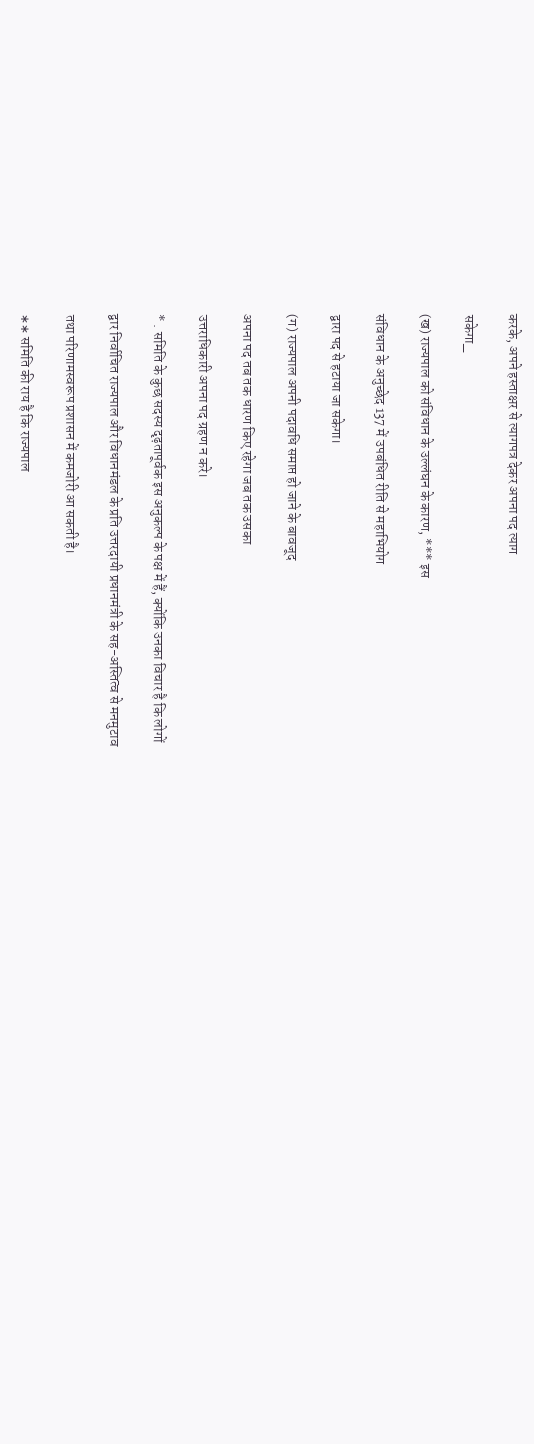करके, अपने हस्ताक्षर से त्यागपत्र देकर अपना पद त्याग

सकेगा_

(ख) राज्यपाल को संविधान के उल्लंघन के कारण, *** इस

संविधान के अनुच्छेद 137 में उपबंधित रीति से महाभियोग

द्वारा पद से हटाया जा सकेगा।

(ग) राज्यपाल अपनी पदावधि समाप्त हो जाने के बावजूद

अपना पद तब तक धारण किए रहेगा जब तक उसका

उत्तराधिकारी अपना पद ग्रहण न करे।

* . समिति के कुछ सदस्य दृढ़तापूर्वक इस अनुकल्प के पक्ष में हैं, क्योंकि उनका विचार है कि लोगों

द्वार निर्वाचित राज्यपाल और विधानमंडल के प्रति उत्तरदायी प्रधानमंत्री के सह-अस्तित्व से मनमुटाव

तथा परिणामस्वरूप प्रशासन में कमजोरी आ सकती है।

∗∗ समिति की राय है कि राज्यपाल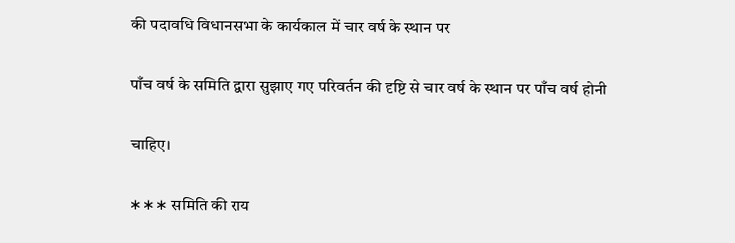की पदावधि विधानसभा के कार्यकाल में चार वर्ष के स्थान पर

पाँच वर्ष के समिति द्वारा सुझाए गए परिवर्तन की दृष्टि से चार वर्ष के स्थान पर पाँच वर्ष होनी

चाहिए।

∗∗∗ समिति की राय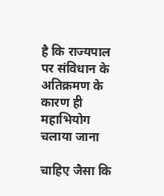है कि राज्यपाल पर संविधान के अतिक्रमण के कारण ही महाभियोग चलाया जाना

चाहिए जैसा कि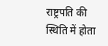राष्ट्रपति की स्थिति में होता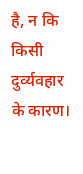है, न कि किसी दुर्व्यवहार के कारण।